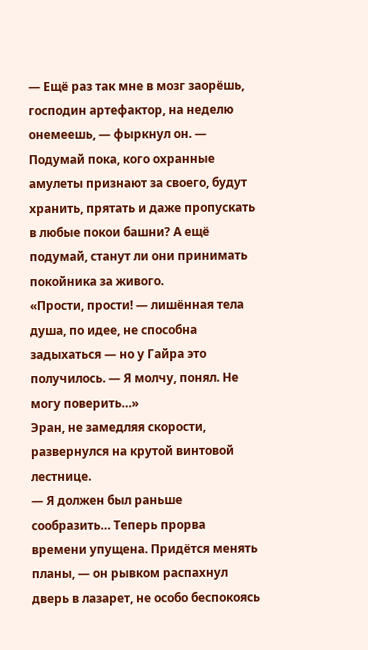— Ещё раз так мне в мозг заорёшь, господин артефактор, на неделю онемеешь, — фыркнул он. — Подумай пока, кого охранные амулеты признают за своего, будут хранить, прятать и даже пропускать в любые покои башни? А ещё подумай, станут ли они принимать покойника за живого.
«Прости, прости! — лишённая тела душа, по идее, не способна задыхаться — но у Гайра это получилось. — Я молчу, понял. Не могу поверить…»
Эран, не замедляя скорости, развернулся на крутой винтовой лестнице.
— Я должен был раньше сообразить… Теперь прорва времени упущена. Придётся менять планы, — он рывком распахнул дверь в лазарет, не особо беспокоясь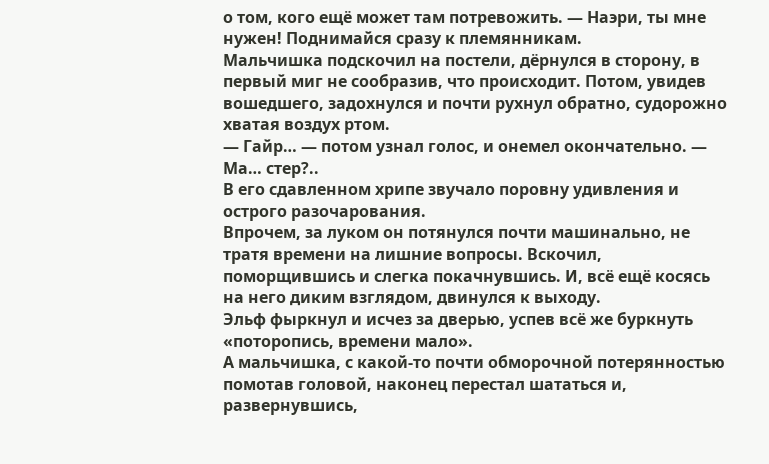о том, кого ещё может там потревожить. — Наэри, ты мне нужен! Поднимайся сразу к племянникам.
Мальчишка подскочил на постели, дёрнулся в сторону, в первый миг не сообразив, что происходит. Потом, увидев вошедшего, задохнулся и почти рухнул обратно, судорожно хватая воздух ртом.
— Гайр… — потом узнал голос, и онемел окончательно. — Ма… стер?..
В его сдавленном хрипе звучало поровну удивления и острого разочарования.
Впрочем, за луком он потянулся почти машинально, не тратя времени на лишние вопросы. Вскочил, поморщившись и слегка покачнувшись. И, всё ещё косясь на него диким взглядом, двинулся к выходу.
Эльф фыркнул и исчез за дверью, успев всё же буркнуть «поторопись, времени мало».
А мальчишка, с какой-то почти обморочной потерянностью помотав головой, наконец перестал шататься и, развернувшись,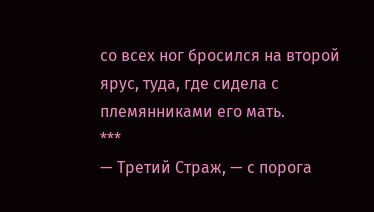со всех ног бросился на второй ярус, туда, где сидела с племянниками его мать.
***
— Третий Страж, — с порога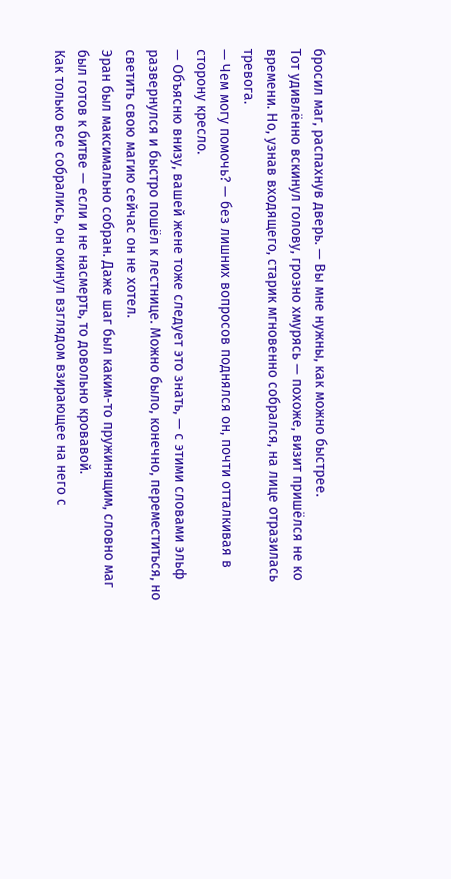бросил маг, распахнув дверь. — Вы мне нужны, как можно быстрее.
Тот удивлённо вскинул голову, грозно хмурясь — похоже, визит пришёлся не ко времени. Но, узнав входящего, старик мгновенно собрался, на лице отразилась тревога.
— Чем могу помочь? — без лишних вопросов поднялся он, почти отталкивая в сторону кресло.
— Объясню внизу, вашей жене тоже следует это знать, — с этими словами эльф развернулся и быстро пошёл к лестнице. Можно было, конечно, переместиться, но светить свою магию сейчас он не хотел.
Эран был максимально собран. Даже шаг был каким-то пружинящим, словно маг был готов к битве — если и не насмерть, то довольно кровавой.
Как только все собрались, он окинул взглядом взирающее на него с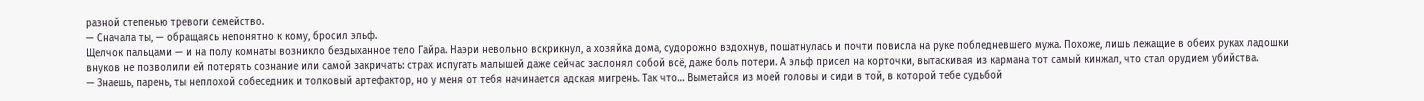разной степенью тревоги семейство.
— Сначала ты, — обращаясь непонятно к кому, бросил эльф.
Щелчок пальцами — и на полу комнаты возникло бездыханное тело Гайра. Наэри невольно вскрикнул, а хозяйка дома, судорожно вздохнув, пошатнулась и почти повисла на руке побледневшего мужа. Похоже, лишь лежащие в обеих руках ладошки внуков не позволили ей потерять сознание или самой закричать: страх испугать малышей даже сейчас заслонял собой всё, даже боль потери. А эльф присел на корточки, вытаскивая из кармана тот самый кинжал, что стал орудием убийства.
— Знаешь, парень, ты неплохой собеседник и толковый артефактор, но у меня от тебя начинается адская мигрень. Так что… Выметайся из моей головы и сиди в той, в которой тебе судьбой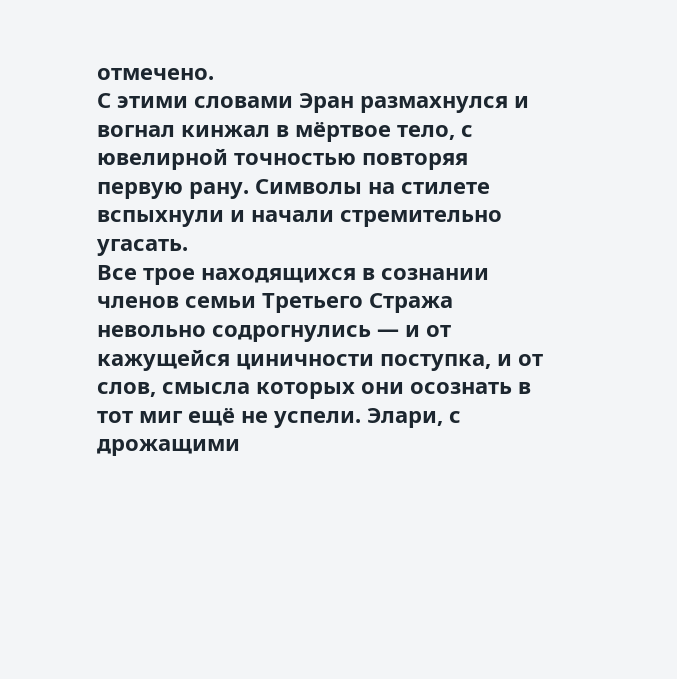отмечено.
С этими словами Эран размахнулся и вогнал кинжал в мёртвое тело, с ювелирной точностью повторяя первую рану. Символы на стилете вспыхнули и начали стремительно угасать.
Все трое находящихся в сознании членов семьи Третьего Стража невольно содрогнулись — и от кажущейся циничности поступка, и от слов, смысла которых они осознать в тот миг ещё не успели. Элари, с дрожащими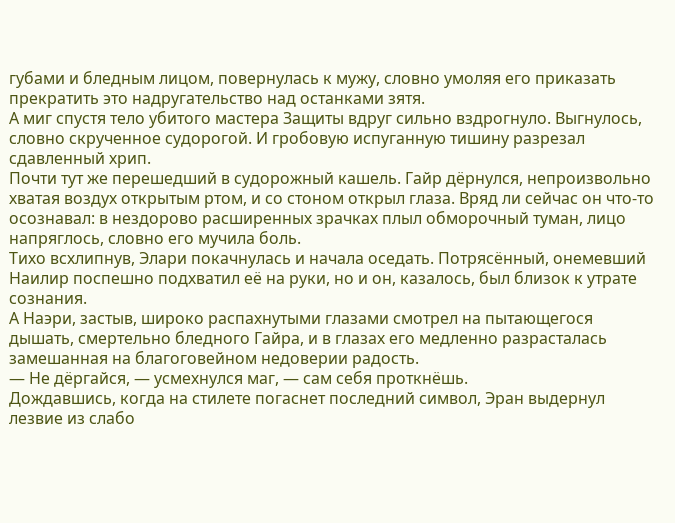губами и бледным лицом, повернулась к мужу, словно умоляя его приказать прекратить это надругательство над останками зятя.
А миг спустя тело убитого мастера Защиты вдруг сильно вздрогнуло. Выгнулось, словно скрученное судорогой. И гробовую испуганную тишину разрезал сдавленный хрип.
Почти тут же перешедший в судорожный кашель. Гайр дёрнулся, непроизвольно хватая воздух открытым ртом, и со стоном открыл глаза. Вряд ли сейчас он что-то осознавал: в нездорово расширенных зрачках плыл обморочный туман, лицо напряглось, словно его мучила боль.
Тихо всхлипнув, Элари покачнулась и начала оседать. Потрясённый, онемевший Наилир поспешно подхватил её на руки, но и он, казалось, был близок к утрате сознания.
А Наэри, застыв, широко распахнутыми глазами смотрел на пытающегося дышать, смертельно бледного Гайра, и в глазах его медленно разрасталась замешанная на благоговейном недоверии радость.
— Не дёргайся, — усмехнулся маг, — сам себя проткнёшь.
Дождавшись, когда на стилете погаснет последний символ, Эран выдернул лезвие из слабо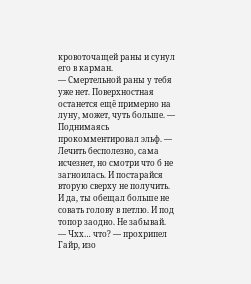кровоточащей раны и сунул его в карман.
— Смертельной раны у тебя уже нет. Поверхностная останется ещё примерно на луну, может, чуть больше. — Поднимаясь прокомментировал эльф. — Лечить бесполезно, сама исчезнет, но смотри что б не загноилась. И постарайся вторую сверху не получить. И да, ты обещал больше не совать голову в петлю. И под топор заодно. Не забывай.
— Чхх… что? — прохрипел Гайр, изо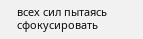всех сил пытаясь сфокусировать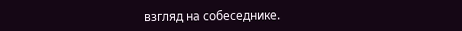взгляд на собеседнике.